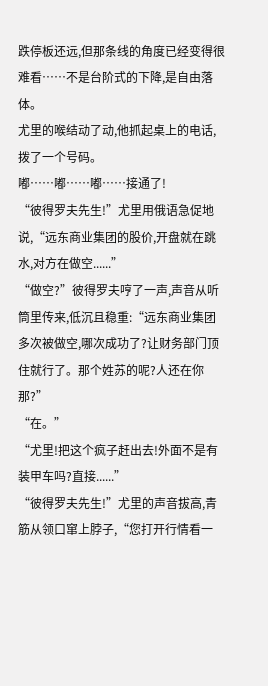跌停板还远,但那条线的角度已经变得很难看……不是台阶式的下降,是自由落体。
尤里的喉结动了动,他抓起桌上的电话,拨了一个号码。
嘟……嘟……嘟……接通了!
“彼得罗夫先生!”尤里用俄语急促地说,“远东商业集团的股价,开盘就在跳水,对方在做空......”
“做空?”彼得罗夫哼了一声,声音从听筒里传来,低沉且稳重:“远东商业集团多次被做空,哪次成功了?让财务部门顶住就行了。那个姓苏的呢?人还在你那?”
“在。”
“尤里!把这个疯子赶出去!外面不是有装甲车吗?直接......”
“彼得罗夫先生!”尤里的声音拔高,青筋从领口窜上脖子,“您打开行情看一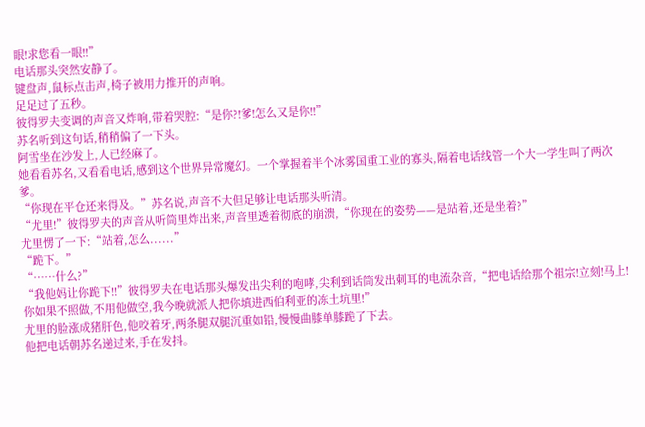眼!求您看一眼!!”
电话那头突然安静了。
键盘声,鼠标点击声,椅子被用力推开的声响。
足足过了五秒。
彼得罗夫变调的声音又炸响,带着哭腔:“是你?!爹!怎么又是你!!”
苏名听到这句话,稍稍偏了一下头。
阿雪坐在沙发上,人已经麻了。
她看看苏名,又看看电话,感到这个世界异常魔幻。一个掌握着半个冰雾国重工业的寡头,隔着电话线管一个大一学生叫了两次爹。
“你现在平仓还来得及。”苏名说,声音不大但足够让电话那头听清。
“尤里!”彼得罗夫的声音从听筒里炸出来,声音里透着彻底的崩溃,“你现在的姿势——是站着,还是坐着?”
尤里愣了一下:“站着,怎么......”
“跪下。”
“……什么?”
“我他妈让你跪下!!”彼得罗夫在电话那头爆发出尖利的咆哮,尖利到话筒发出刺耳的电流杂音,“把电话给那个祖宗!立刻!马上!你如果不照做,不用他做空,我今晚就派人把你填进西伯利亚的冻土坑里!”
尤里的脸涨成猪肝色,他咬着牙,两条腿双腿沉重如铅,慢慢曲膝单膝跪了下去。
他把电话朝苏名递过来,手在发抖。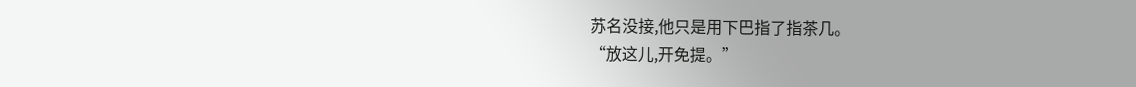苏名没接,他只是用下巴指了指茶几。
“放这儿,开免提。”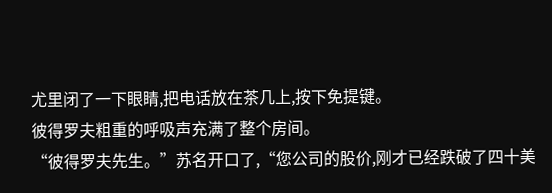尤里闭了一下眼睛,把电话放在茶几上,按下免提键。
彼得罗夫粗重的呼吸声充满了整个房间。
“彼得罗夫先生。”苏名开口了,“您公司的股价,刚才已经跌破了四十美